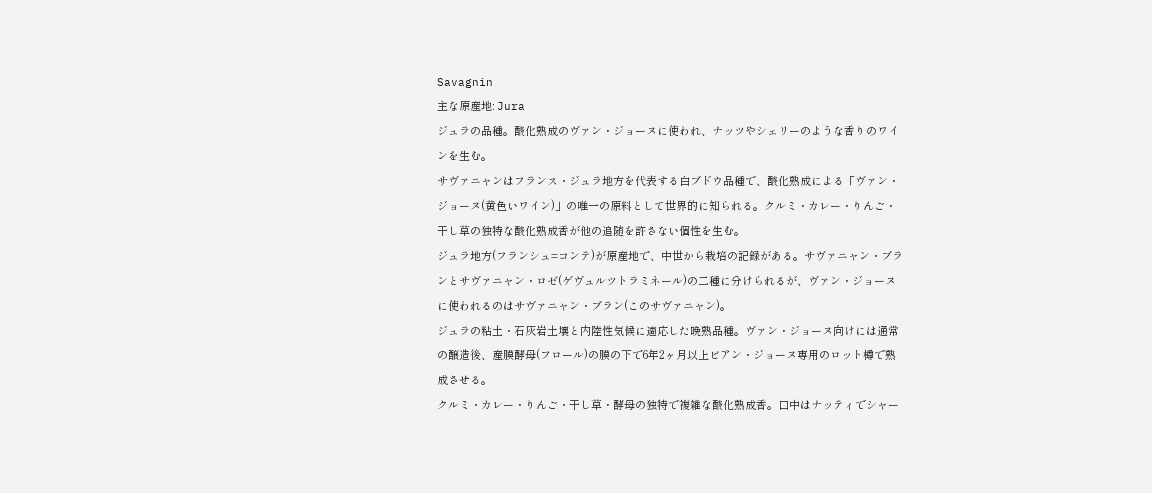Savagnin
主な原産地: Jura
ジュラの品種。酸化熟成のヴァン・ジョーヌに使われ、ナッツやシェリーのような香りのワインを生む。
サヴァニャンはフランス・ジュラ地方を代表する白ブドウ品種で、酸化熟成による「ヴァン・ジョーヌ(黄色いワイン)」の唯一の原料として世界的に知られる。クルミ・カレー・りんご・干し草の独特な酸化熟成香が他の追随を許さない個性を生む。
ジュラ地方(フランシュ=コンテ)が原産地で、中世から栽培の記録がある。サヴァニャン・ブランとサヴァニャン・ロゼ(ゲヴュルツトラミネール)の二種に分けられるが、ヴァン・ジョーヌに使われるのはサヴァニャン・ブラン(このサヴァニャン)。
ジュラの粘土・石灰岩土壌と内陸性気候に適応した晩熟品種。ヴァン・ジョーヌ向けには通常の醸造後、産膜酵母(フロール)の膜の下で6年2ヶ月以上ビアン・ジョーヌ専用のロット樽で熟成させる。
クルミ・カレー・りんご・干し草・酵母の独特で複雑な酸化熟成香。口中はナッティでシャー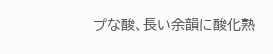プな酸、長い余韻に酸化熟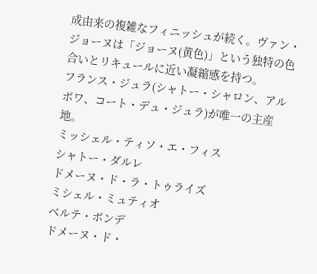成由来の複雑なフィニッシュが続く。ヴァン・ジョーヌは「ジョーヌ(黄色)」という独特の色合いとリキュールに近い凝縮感を持つ。
フランス・ジュラ(シャトー・シャロン、アルボワ、コート・デュ・ジュラ)が唯一の主産地。
ミッシェル・ティソ・エ・フィス
シャトー・ダルレ
ドメーヌ・ド・ラ・トゥライズ
ミシェル・ミュティオ
ベルテ・ボンデ
ドメーヌ・ド・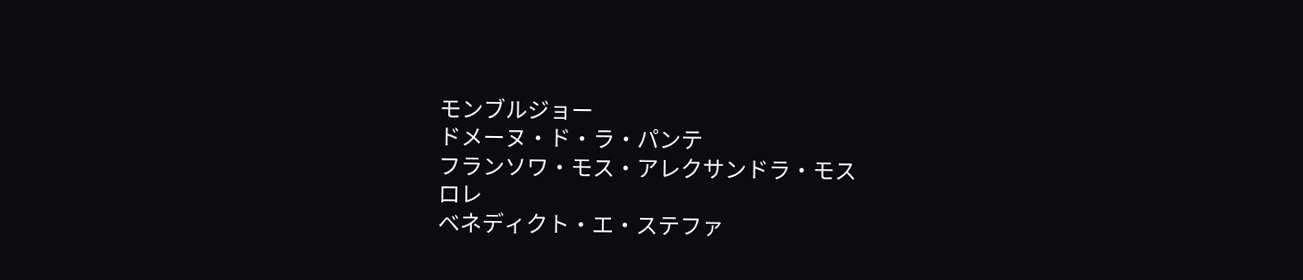モンブルジョー
ドメーヌ・ド・ラ・パンテ
フランソワ・モス・アレクサンドラ・モス
ロレ
ベネディクト・エ・ステファ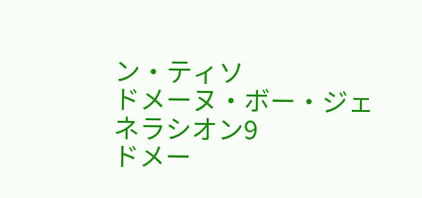ン・ティソ
ドメーヌ・ボー・ジェネラシオン9
ドメー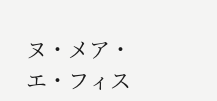ヌ・メア・エ・フィス